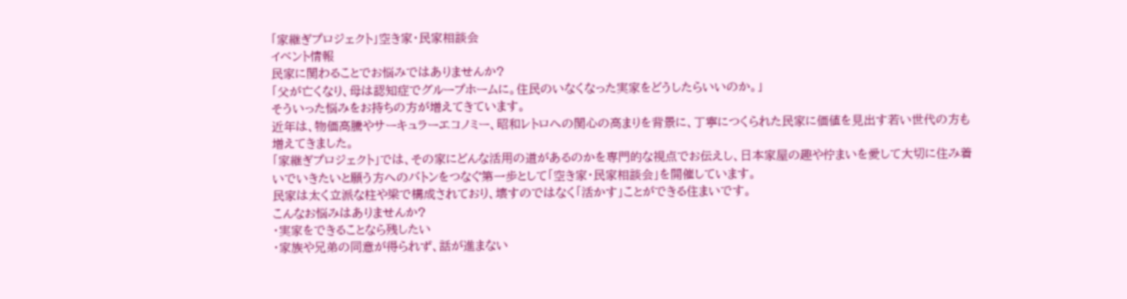「家継ぎプロジェクト」空き家・民家相談会
イベント情報
民家に関わることでお悩みではありませんか?
「父が亡くなり、母は認知症でグループホームに。住民のいなくなった実家をどうしたらいいのか。」
そういった悩みをお持ちの方が増えてきています。
近年は、物価高騰やサーキュラーエコノミー、昭和レトロへの関心の高まりを背景に、丁寧につくられた民家に価値を見出す若い世代の方も増えてきました。
「家継ぎプロジェクト」では、その家にどんな活用の道があるのかを専門的な視点でお伝えし、日本家屋の趣や佇まいを愛して大切に住み着いでいきたいと願う方へのバトンをつなぐ第一歩として「空き家・民家相談会」を開催しています。
民家は太く立派な柱や梁で構成されており、壊すのではなく「活かす」ことができる住まいです。
こんなお悩みはありませんか?
・実家をできることなら残したい
・家族や兄弟の同意が得られず、話が進まない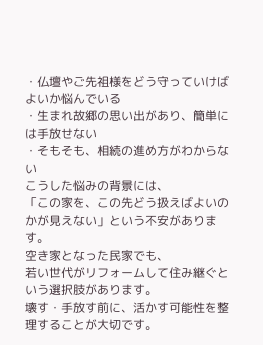・仏壇やご先祖様をどう守っていけばよいか悩んでいる
・生まれ故郷の思い出があり、簡単には手放せない
・そもそも、相続の進め方がわからない
こうした悩みの背景には、
「この家を、この先どう扱えばよいのかが見えない」という不安があります。
空き家となった民家でも、
若い世代がリフォームして住み継ぐという選択肢があります。
壊す・手放す前に、活かす可能性を整理することが大切です。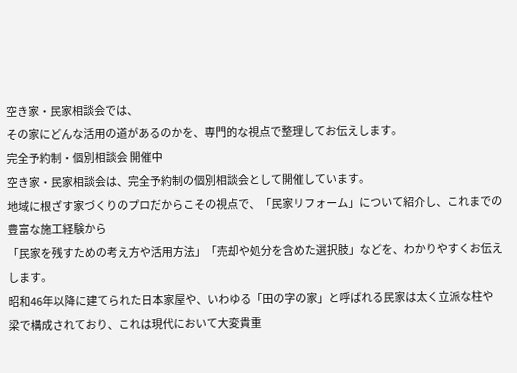空き家・民家相談会では、
その家にどんな活用の道があるのかを、専門的な視点で整理してお伝えします。
完全予約制・個別相談会 開催中
空き家・民家相談会は、完全予約制の個別相談会として開催しています。
地域に根ざす家づくりのプロだからこその視点で、「民家リフォーム」について紹介し、これまでの豊富な施工経験から
「民家を残すための考え方や活用方法」「売却や処分を含めた選択肢」などを、わかりやすくお伝えします。
昭和46年以降に建てられた日本家屋や、いわゆる「田の字の家」と呼ばれる民家は太く立派な柱や梁で構成されており、これは現代において大変貴重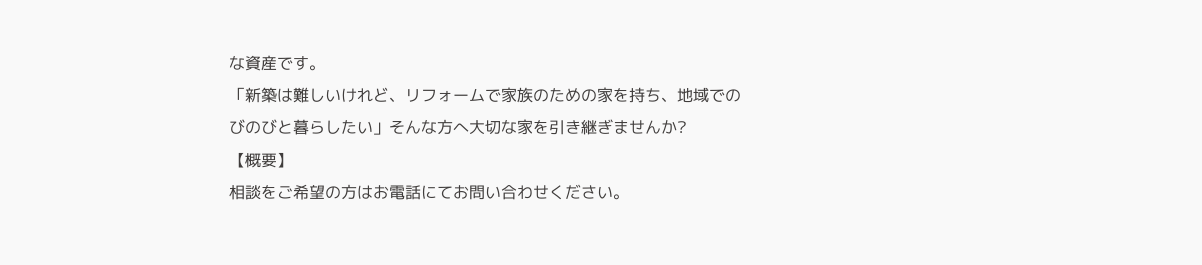な資産です。
「新築は難しいけれど、リフォームで家族のための家を持ち、地域でのびのびと暮らしたい」そんな方へ大切な家を引き継ぎませんか?
【概要】
相談をご希望の方はお電話にてお問い合わせください。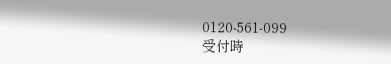0120-561-099
受付時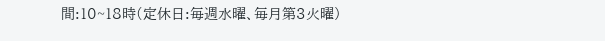間:10~18時(定休日:毎週水曜、毎月第3火曜)